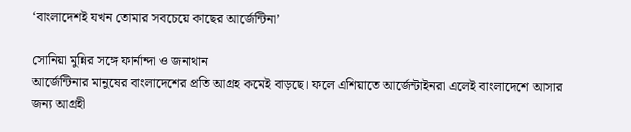‘বাংলাদেশই যখন তোমার সবচেয়ে কাছের আর্জেন্টিনা’

সোনিয়া মুন্নির সঙ্গে ফার্নান্দা ও জনাথান
আর্জেন্টিনার মানুষের বাংলাদেশের প্রতি আগ্রহ কমেই বাড়ছে। ফলে এশিয়াতে আর্জেন্টাইনরা এলেই বাংলাদেশে আসার জন্য আগ্রহী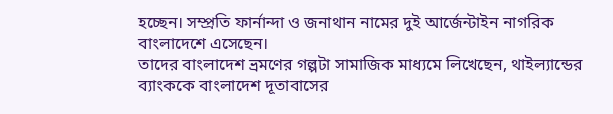হচ্ছেন। সম্প্রতি ফার্নান্দা ও জনাথান নামের দুই আর্জেন্টাইন নাগরিক বাংলাদেশে এসেছেন।
তাদের বাংলাদেশ ভ্রমণের গল্পটা সামাজিক মাধ্যমে লিখেছেন, থাইল্যান্ডের ব্যাংককে বাংলাদেশ দূতাবাসের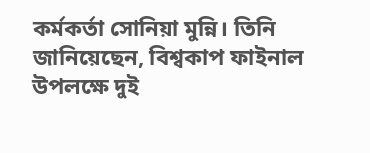কর্মকর্তা সোনিয়া মুন্নি। তিনি জানিয়েছেন, বিশ্বকাপ ফাইনাল উপলক্ষে দুই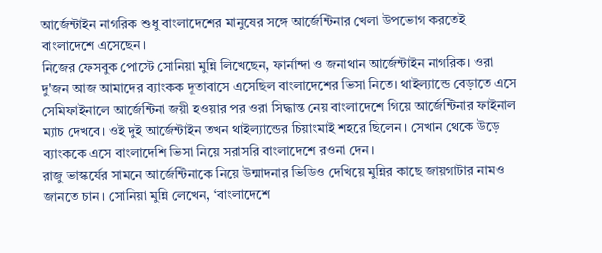আর্জেন্টাইন নাগরিক শুধু বাংলাদেশের মানুষের সঙ্গে আর্জেন্টিনার খেলা উপভোগ করতেই বাংলাদেশে এসেছেন।
নিজের ফেসবুক পোস্টে সোনিয়া মুন্নি লিখেছেন, ফার্নান্দা ও জনাথান আর্জেন্টাইন নাগরিক। ওরা দু'জন আজ আমাদের ব্যাংকক দূতাবাসে এসেছিল বাংলাদেশের ভিসা নিতে। থাইল্যান্ডে বেড়াতে এসে সেমিফাইনালে আর্জেন্টিনা জয়ী হওয়ার পর ওরা সিদ্ধান্ত নেয় বাংলাদেশে গিয়ে আর্জেন্টিনার ফাইনাল ম্যাচ দেখবে। ওই দুই আর্জেন্টাইন তখন থাইল্যান্ডের চিয়াংমাই শহরে ছিলেন। সেখান থেকে উড়ে ব্যাংককে এসে বাংলাদেশি ভিসা নিয়ে সরাসরি বাংলাদেশে রওনা দেন।
রাজু ভাস্কর্যের সামনে আর্জেন্টিনাকে নিয়ে উন্মাদনার ভিডিও দেখিয়ে মুন্নির কাছে জায়গাটার নামও জানতে চান। সোনিয়া মুন্নি লেখেন, ‘বাংলাদেশে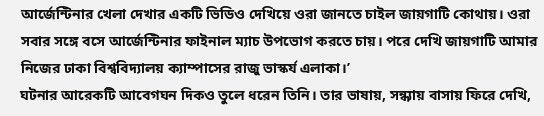আর্জেন্টিনার খেলা দেখার একটি ভিডিও দেখিয়ে ওরা জানতে চাইল জায়গাটি কোথায়। ওরা সবার সঙ্গে বসে আর্জেন্টিনার ফাইনাল ম্যাচ উপভোগ করতে চায়। পরে দেখি জায়গাটি আমার নিজের ঢাকা বিশ্ববিদ্যালয় ক্যাম্পাসের রাজু ভাস্কর্য এলাকা।’
ঘটনার আরেকটি আবেগঘন দিকও তুলে ধরেন তিনি। তার ভাষায়, সন্ধ্যায় বাসায় ফিরে দেখি,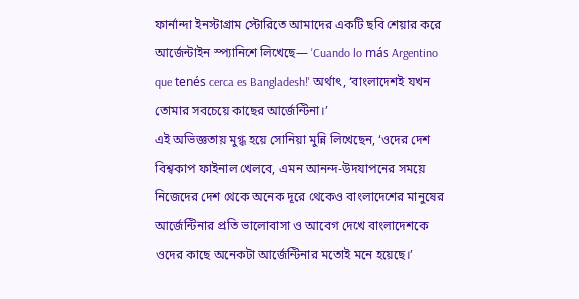ফার্নান্দা ইনস্টাগ্রাম স্টোরিতে আমাদের একটি ছবি শেয়ার করে আর্জেন্টাইন স্প্যানিশে লিখেছে— 'Cuando lo más Argentino que tenés cerca es Bangladesh!' অর্থাৎ, ‘বাংলাদেশই যখন তোমার সবচেয়ে কাছের আর্জেন্টিনা।’
এই অভিজ্ঞতায় মুগ্ধ হয়ে সোনিয়া মুন্নি লিখেছেন, ‘ওদের দেশ বিশ্বকাপ ফাইনাল খেলবে, এমন আনন্দ-উদযাপনের সময়ে নিজেদের দেশ থেকে অনেক দূরে থেকেও বাংলাদেশের মানুষের আর্জেন্টিনার প্রতি ভালোবাসা ও আবেগ দেখে বাংলাদেশকে ওদের কাছে অনেকটা আর্জেন্টিনার মতোই মনে হয়েছে।’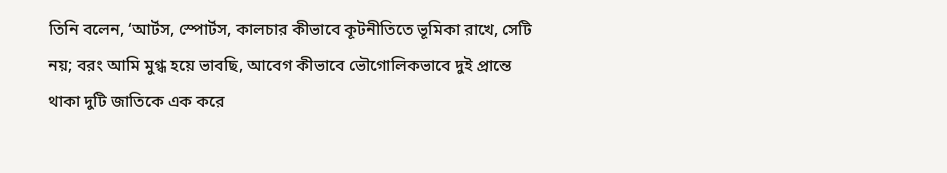তিনি বলেন, ‘আর্টস, স্পোর্টস, কালচার কীভাবে কূটনীতিতে ভূমিকা রাখে, সেটি নয়; বরং আমি মুগ্ধ হয়ে ভাবছি, আবেগ কীভাবে ভৌগোলিকভাবে দুই প্রান্তে থাকা দুটি জাতিকে এক করে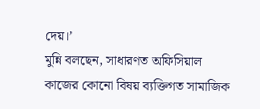দেয়।’
মুন্নি বলছেন, সাধারণত অফিসিয়াল কাজের কোনো বিষয় ব্যক্তিগত সামাজিক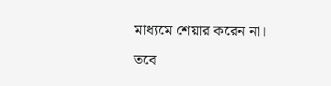মাধ্যমে শেয়ার করেন না। তবে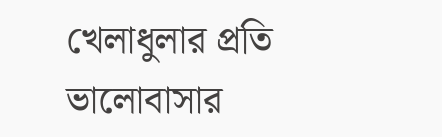খেলাধুলার প্রতি ভালোবাসার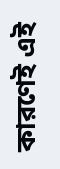কারণেই এই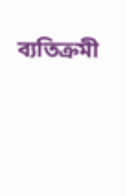ব্যতিক্রমী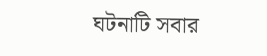ঘটনাটি সবার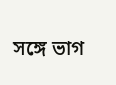সঙ্গে ভাগ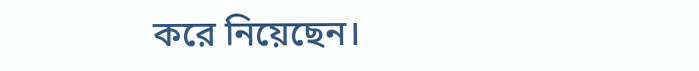করে নিয়েছেন।